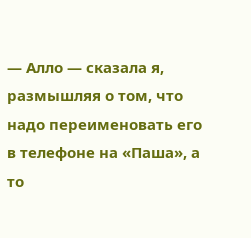— Алло — сказала я, размышляя о том, что надо переименовать его в телефоне на «Паша», а то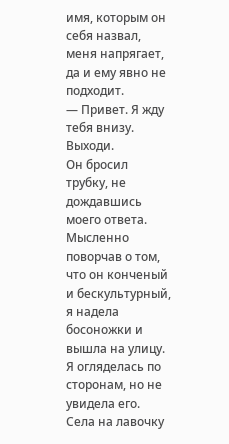имя, которым он себя назвал, меня напрягает, да и ему явно не подходит.
— Привет. Я жду тебя внизу. Выходи.
Он бросил трубку, не дождавшись моего ответа. Мысленно поворчав о том, что он конченый и бескультурный, я надела босоножки и вышла на улицу.
Я огляделась по сторонам, но не увидела его. Села на лавочку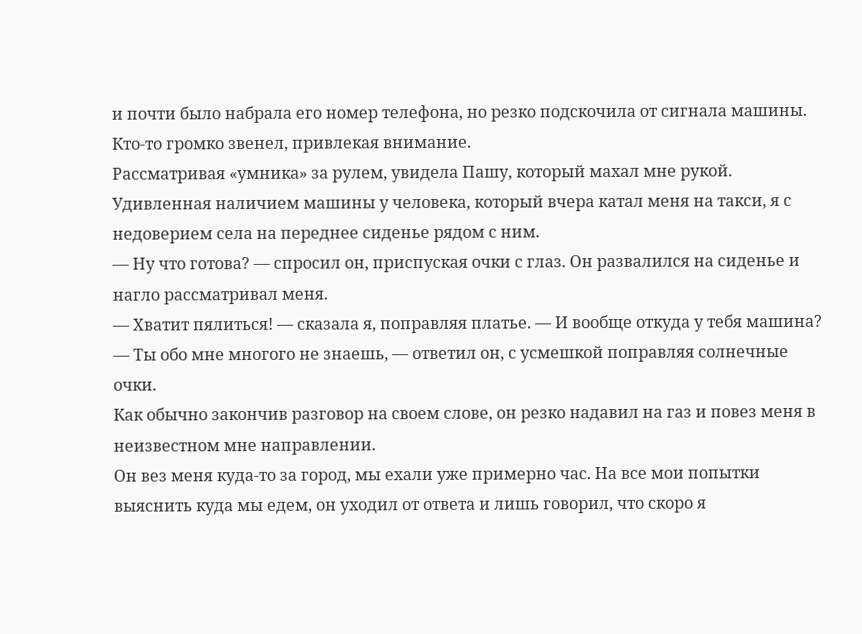и почти было набрала его номер телефона, но резко подскочила от сигнала машины. Кто-то громко звенел, привлекая внимание.
Рассматривая «умника» за рулем, увидела Пашу, который махал мне рукой. Удивленная наличием машины у человека, который вчера катал меня на такси, я с недоверием села на переднее сиденье рядом с ним.
— Ну что готова? — спросил он, приспуская очки с глаз. Он развалился на сиденье и нагло рассматривал меня.
— Хватит пялиться! — сказала я, поправляя платье. — И вообще откуда у тебя машина?
— Ты обо мне многого не знаешь, — ответил он, с усмешкой поправляя солнечные очки.
Как обычно закончив разговор на своем слове, он резко надавил на газ и повез меня в неизвестном мне направлении.
Он вез меня куда-то за город, мы ехали уже примерно час. На все мои попытки выяснить куда мы едем, он уходил от ответа и лишь говорил, что скоро я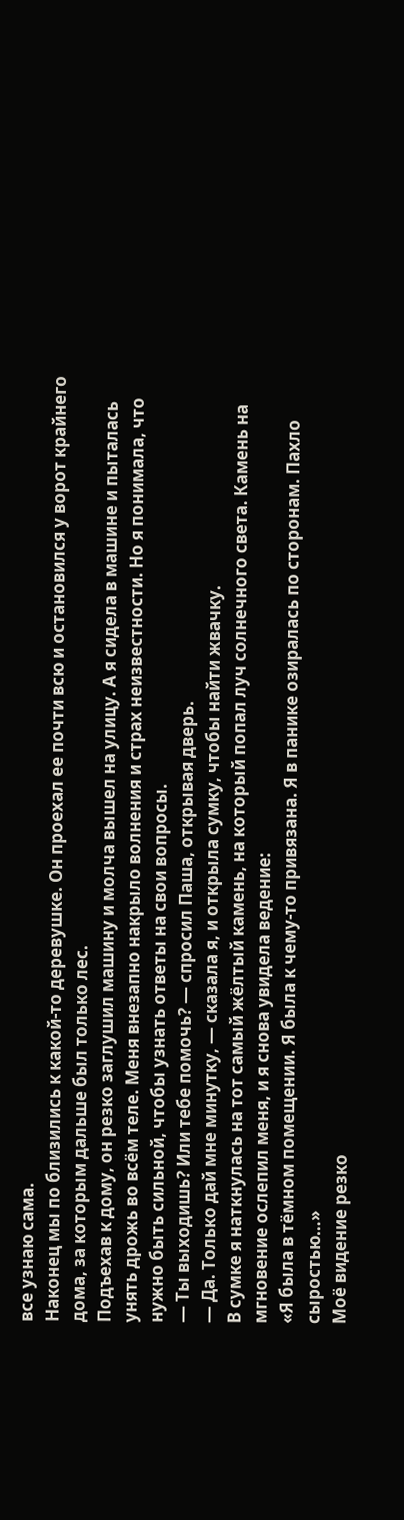все узнаю сама.
Наконец мы по близились к какой-то деревушке. Он проехал ее почти всю и остановился у ворот крайнего дома, за которым дальше был только лес.
Подъехав к дому, он резко заглушил машину и молча вышел на улицу. А я сидела в машине и пыталась унять дрожь во всём теле. Меня внезапно накрыло волнения и страх неизвестности. Но я понимала, что нужно быть сильной, чтобы узнать ответы на свои вопросы.
— Ты выходишь? Или тебе помочь? — спросил Паша, открывая дверь.
— Да. Только дай мне минутку, — сказала я, и открыла сумку, чтобы найти жвачку.
В сумке я наткнулась на тот самый жёлтый камень, на который попал луч солнечного света. Камень на мгновение ослепил меня, и я снова увидела ведение:
«Я была в тёмном помещении. Я была к чему-то привязана. Я в панике озиралась по сторонам. Пахло сыростью…»
Моё видение резко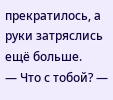прекратилось, а руки затряслись ещё больше.
— Что с тобой? —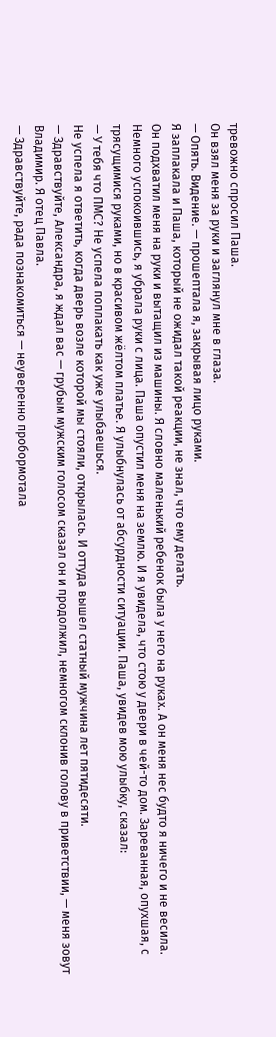тревожно спросил Паша.
Он взял меня за руки и заглянул мне в глаза.
— Опять. Видение. — прошептала я, закрывая лицо руками.
Я заплакала и Паша, который не ожидал такой реакции, не знал, что ему делать.
Он подхватил меня на руки и вытащил из машины. Я словно маленький ребенок была у него на руках. А он меня нес будто я ничего и не весила.
Немного успокоившись, я убрала руки с лица. Паша опустил меня на землю. И я увидела, что стою у двери в чей-то дом. Зареванная, опухшая, с трясущимися руками, но в красивом жёлтом платье. Я улыбнулась от абсурдности ситуации. Паша, увидев мою улыбку, сказал:
— У тебя что ПМС? Не успела поплакать как уже улыбаешься.
Не успела я ответить, когда дверь возле которой мы стояли, открылась. И оттуда вышел статный мужчина лет пятидесяти.
— Здравствуйте, Александра, я ждал вас — грубым мужским голосом сказал он и продолжил, немногом склонив голову в приветствии, — меня зовут Владимир. Я отец Павла.
— Здравствуйте, рада познакомиться — неуверенно пробормотала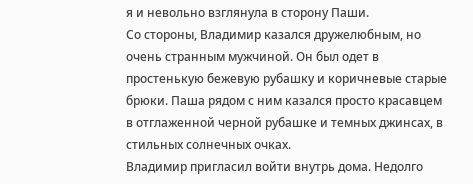я и невольно взглянула в сторону Паши.
Со стороны, Владимир казался дружелюбным, но очень странным мужчиной. Он был одет в простенькую бежевую рубашку и коричневые старые брюки. Паша рядом с ним казался просто красавцем в отглаженной черной рубашке и темных джинсах, в стильных солнечных очках.
Владимир пригласил войти внутрь дома. Недолго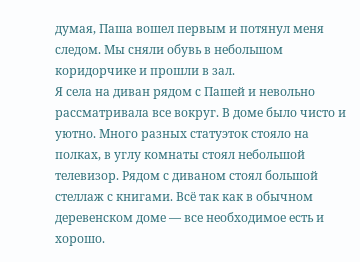думая, Паша вошел первым и потянул меня следом. Мы сняли обувь в небольшом коридорчике и прошли в зал.
Я села на диван рядом с Пашей и невольно рассматривала все вокруг. В доме было чисто и уютно. Много разных статуэток стояло на полках, в углу комнаты стоял небольшой телевизор. Рядом с диваном стоял большой стеллаж с книгами. Всё так как в обычном деревенском доме — все необходимое есть и хорошо.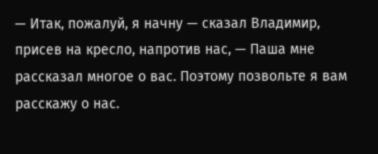— Итак, пожалуй, я начну — сказал Владимир, присев на кресло, напротив нас, — Паша мне рассказал многое о вас. Поэтому позвольте я вам расскажу о нас.